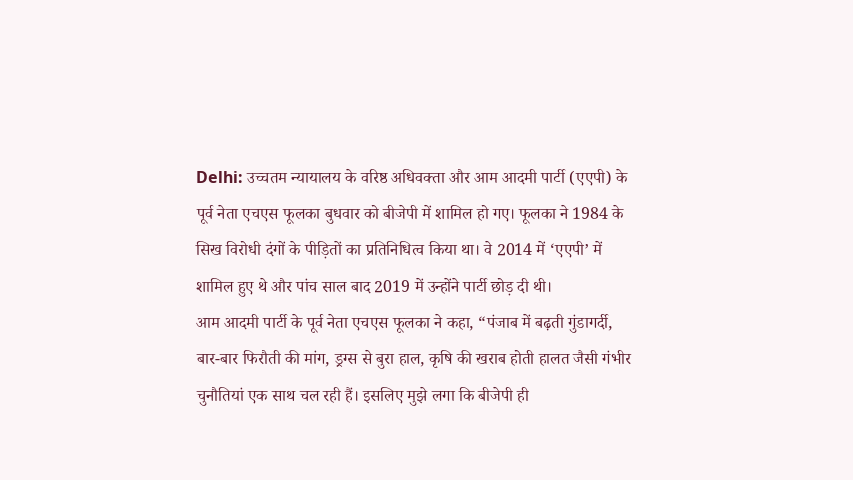Delhi: उच्चतम न्यायालय के वरिष्ठ अधिवक्ता और आम आदमी पार्टी (एएपी) के पूर्व नेता एचएस फूलका बुधवार को बीजेपी में शामिल हो गए। फूलका ने 1984 के सिख विरोधी दंगों के पीड़ितों का प्रतिनिधित्व किया था। वे 2014 में ‘एएपी’ में शामिल हुए थे और पांच साल बाद 2019 में उन्होंने पार्टी छोड़ दी थी।
आम आदमी पार्टी के पूर्व नेता एचएस फूलका ने कहा, “पंजाब में बढ़ती गुंडागर्दी, बार-बार फिरौती की मांग, ड्रग्स से बुरा हाल, कृषि की खराब होती हालत जैसी गंभीर चुनौतियां एक साथ चल रही हैं। इसलिए मुझे लगा कि बीजेपी ही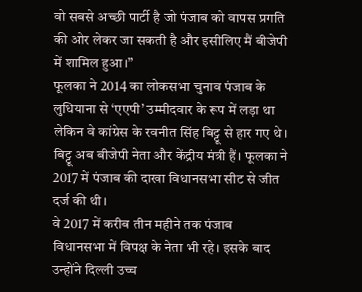वो सबसे अच्छी पार्टी है जो पंजाब को वापस प्रगति की ओर लेकर जा सकती है और इसीलिए मैं बीजेपी में शामिल हुआ।”
फूलका ने 2014 का लोकसभा चुनाव पंजाब के लुधियाना से ‘एएपी’ उम्मीदवार के रूप में लड़ा था लेकिन वे कांग्रेस के रवनीत सिंह बिट्टू से हार गए थे। बिट्टू अब बीजेपी नेता और केंद्रीय मंत्री हैं। फूलका ने 2017 में पंजाब की दाखा विधानसभा सीट से जीत दर्ज की थी।
वे 2017 में करीब तीन महीने तक पंजाब विधानसभा में विपक्ष के नेता भी रहे। इसके बाद उन्होंने दिल्ली उच्च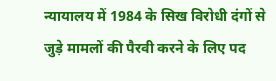न्यायालय में 1984 के सिख विरोधी दंगों से जुड़े मामलों की पैरवी करने के लिए पद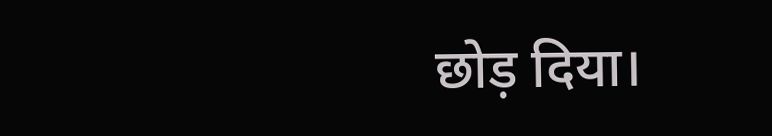छोड़ दिया।